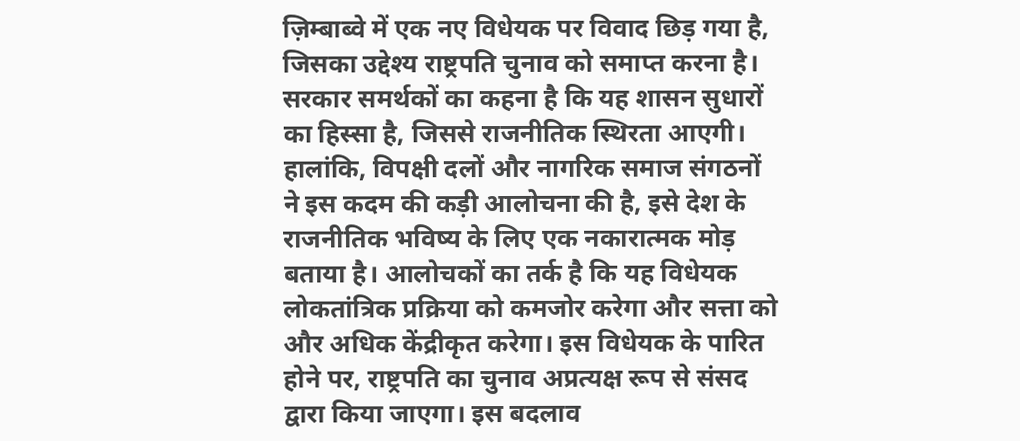ज़िम्बाब्वे में एक नए विधेयक पर विवाद छिड़ गया है, जिसका उद्देश्य राष्ट्रपति चुनाव को समाप्त करना है। सरकार समर्थकों का कहना है कि यह शासन सुधारों का हिस्सा है, जिससे राजनीतिक स्थिरता आएगी। हालांकि, विपक्षी दलों और नागरिक समाज संगठनों ने इस कदम की कड़ी आलोचना की है, इसे देश के राजनीतिक भविष्य के लिए एक नकारात्मक मोड़ बताया है। आलोचकों का तर्क है कि यह विधेयक लोकतांत्रिक प्रक्रिया को कमजोर करेगा और सत्ता को और अधिक केंद्रीकृत करेगा। इस विधेयक के पारित होने पर, राष्ट्रपति का चुनाव अप्रत्यक्ष रूप से संसद द्वारा किया जाएगा। इस बदलाव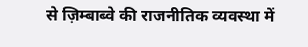से ज़िम्बाब्वे की राजनीतिक व्यवस्था में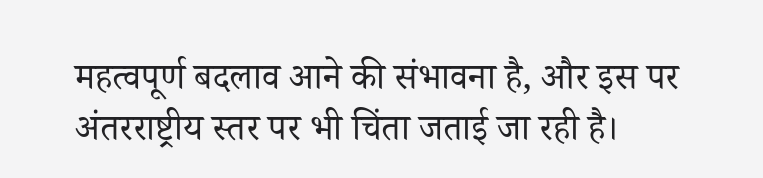महत्वपूर्ण बदलाव आने की संभावना है, और इस पर अंतरराष्ट्रीय स्तर पर भी चिंता जताई जा रही है।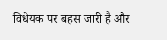विधेयक पर बहस जारी है और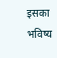इसका भविष्य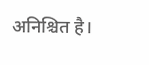अनिश्चित है।